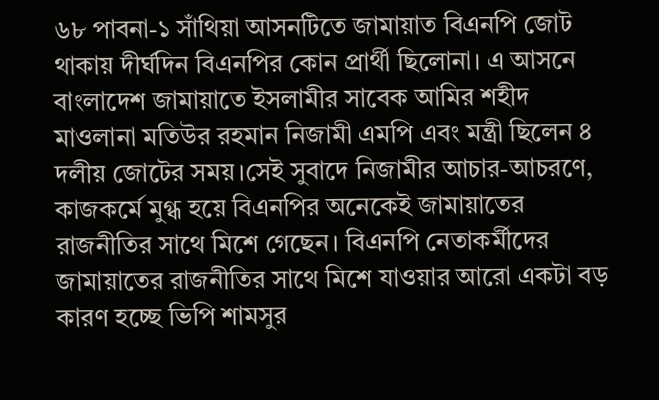৬৮ পাবনা-১ সাঁথিয়া আসনটিতে জামায়াত বিএনপি জোট থাকায় দীর্ঘদিন বিএনপির কোন প্রার্থী ছিলোনা। এ আসনে বাংলাদেশ জামায়াতে ইসলামীর সাবেক আমির শহীদ মাওলানা মতিউর রহমান নিজামী এমপি এবং মন্ত্রী ছিলেন ৪ দলীয় জোটের সময়।সেই সুবাদে নিজামীর আচার-আচরণে, কাজকর্মে মুগ্ধ হয়ে বিএনপির অনেকেই জামায়াতের রাজনীতির সাথে মিশে গেছেন। বিএনপি নেতাকর্মীদের জামায়াতের রাজনীতির সাথে মিশে যাওয়ার আরো একটা বড় কারণ হচ্ছে ভিপি শামসুর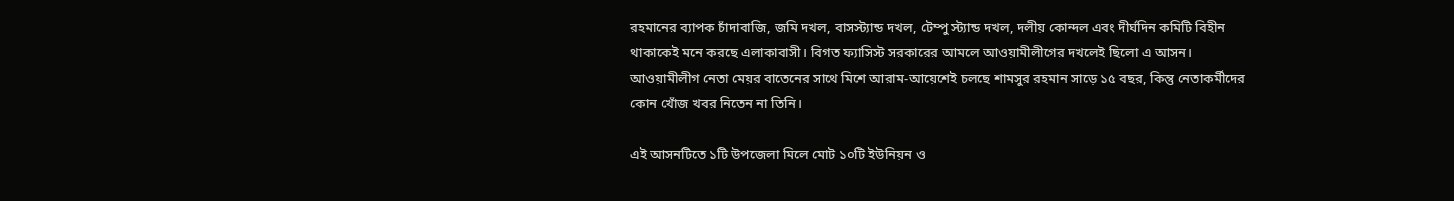রহমানের ব্যাপক চাঁদাবাজি, জমি দখল, বাসস্ট্যান্ড দখল, টেম্পু স্ট্যান্ড দখল, দলীয় কোন্দল এবং দীর্ঘদিন কমিটি বিহীন থাকাকেই মনে করছে এলাকাবাসী। বিগত ফ্যাসিস্ট সরকারের আমলে আওয়ামীলীগের দখলেই ছিলো এ আসন। আওয়ামীলীগ নেতা মেয়র বাতেনের সাথে মিশে আরাম-আয়েশেই চলছে শামসুর রহমান সাড়ে ১৫ বছর, কিন্তু নেতাকর্মীদের কোন খোঁজ খবর নিতেন না তিনি।

এই আসনটিতে ১টি উপজেলা মিলে মোট ১০টি ইউনিয়ন ও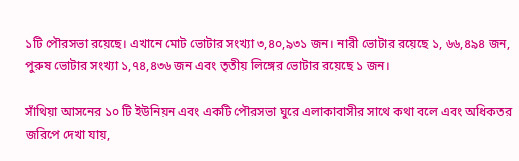১টি পৌরসভা রয়েছে। এখানে মোট ভোটার সংখ্যা ৩,৪০,৯৩১ জন। নারী ভোটার রয়েছে ১, ৬৬,৪৯৪ জন, পুরুষ ভোটার সংখ্যা ১,৭৪,৪৩৬ জন এবং তৃতীয় লিঙ্গের ভোটার রয়েছে ১ জন।

সাঁথিয়া আসনের ১০ টি ইউনিয়ন এবং একটি পৌরসভা ঘুরে এলাকাবাসীর সাথে কথা বলে এবং অধিকতর জরিপে দেখা যায়,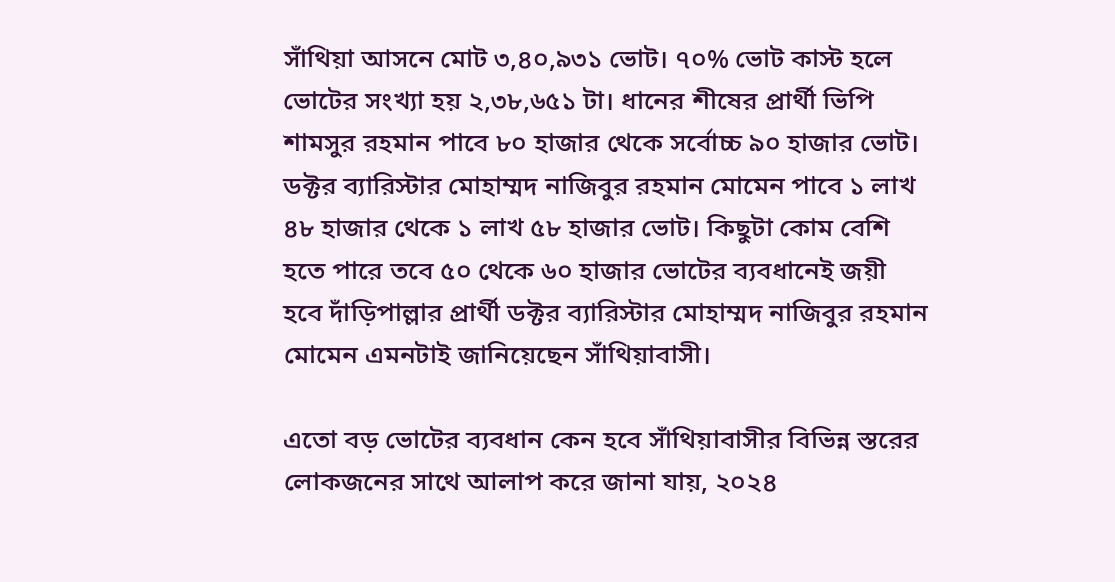সাঁথিয়া আসনে মোট ৩,৪০,৯৩১ ভোট। ৭০% ভোট কাস্ট হলে ভোটের সংখ্যা হয় ২,৩৮,৬৫১ টা। ধানের শীষের প্রার্থী ভিপি শামসুর রহমান পাবে ৮০ হাজার থেকে সর্বোচ্চ ৯০ হাজার ভোট। ডক্টর ব্যারিস্টার মোহাম্মদ নাজিবুর রহমান মোমেন পাবে ১ লাখ ৪৮ হাজার থেকে ১ লাখ ৫৮ হাজার ভোট। কিছুটা কোম বেশি হতে পারে তবে ৫০ থেকে ৬০ হাজার ভোটের ব্যবধানেই জয়ী হবে দাঁড়িপাল্লার প্রার্থী ডক্টর ব্যারিস্টার মোহাম্মদ নাজিবুর রহমান মোমেন এমনটাই জানিয়েছেন সাঁথিয়াবাসী।

এতো বড় ভোটের ব্যবধান কেন হবে সাঁথিয়াবাসীর বিভিন্ন স্তরের লোকজনের সাথে আলাপ করে জানা যায়, ২০২৪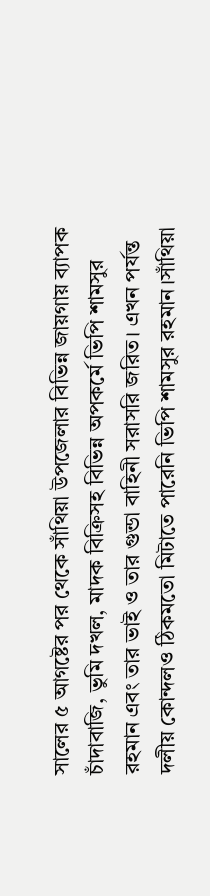সালের ৫ আগষ্টের পর থেকে সাঁথিয়া উপজেলার বিভিন্ন জায়গায় ব্যাপক চাঁদাবাজি, ভুমি দখল, মাদক বিক্রিসহ বিভিন্ন অপকর্মে ভিপি শামসুর রহমান এবং তার ভাই ও তার গুন্ডা বাহিনী সরাসরি জরিত। এখন পর্যন্ত দলীয় কোন্দলও ঠিকমতো মিটাতে পারেনি ভিপি শামসুর রহমান।সাঁথিয়া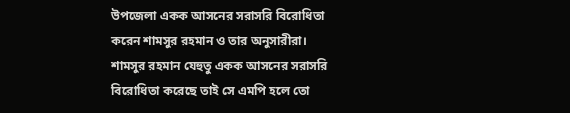উপজেলা একক আসনের সরাসরি বিরোধিতা করেন শামসুর রহমান ও তার অনুসারীরা। শামসুর রহমান যেহুতু একক আসনের সরাসরি বিরোধিতা করেছে তাই সে এমপি হলে তো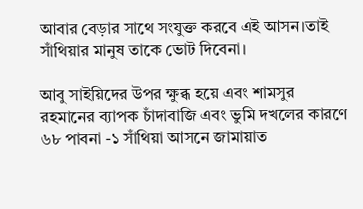আবার বেড়ার সাথে সংযুক্ত করবে এই আসন।তাই সাঁথিয়ার মানুষ তাকে ভোট দিবেনা।

আবু সাইয়িদের উপর ক্ষুব্ধ হয়ে এবং শামসুর রহমানের ব্যাপক চাঁদাবাজি এবং ভুমি দখলের কারণে ৬৮ পাবনা -১ সাঁথিয়া আসনে জামায়াত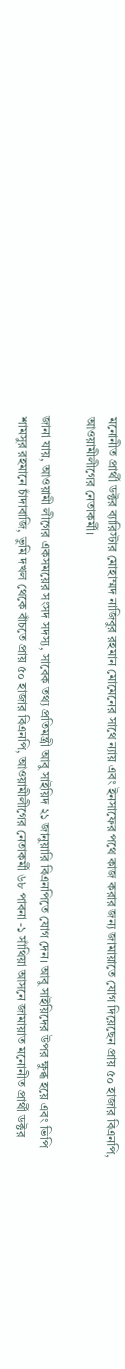মনোনীত প্রার্থী ডক্টর ব্যারিস্টার মোহাম্মদ নাজিবুর রহমান মোমেনের সাথে ন্যায় এবং ইনসাফের পথে কাজ করার জন্য জামায়াতে যোগ দিয়েছেন প্রায় ৫০ হাজার বিএনপি, আওয়ামীলীগের নেতাকর্মী।

জানা যায়, আওয়ামী লীগের একসময়ের সংসদ সদস্য, সাবেক তথ্য প্রতিমন্ত্রী আবু সাইয়িদ ২১ জানুয়ারি বিএনপিতে যোগ দেন। আবু সাইয়িদের উপর ক্ষুব্ধ হয়ে এবং ভিপি শামসুর রহমানে চাঁদাবাজি, ভুমি দখল থেকে বাঁচতে প্রায় ৫০ হাজার বিএনপি, আওয়ামীলীগের নেতাকর্মী ৬৮ পাবনা -১ সাঁথিয়া আসনে জামায়াত মনোনীত প্রার্থী ডক্টর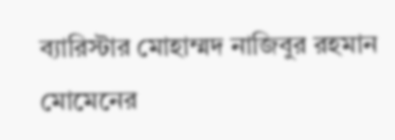ব্যারিস্টার মোহাম্মদ নাজিবুর রহমান মোমেনের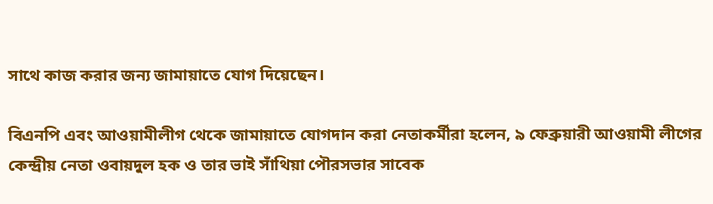সাথে কাজ করার জন্য জামায়াতে যোগ দিয়েছেন।

বিএনপি এবং আওয়ামীলীগ থেকে জামায়াতে যোগদান করা নেতাকর্মীরা হলেন, ৯ ফেব্রুয়ারী আওয়ামী লীগের কেন্দ্রীয় নেতা ওবায়দুল হক ও তার ভাই সাঁথিয়া পৌরসভার সাবেক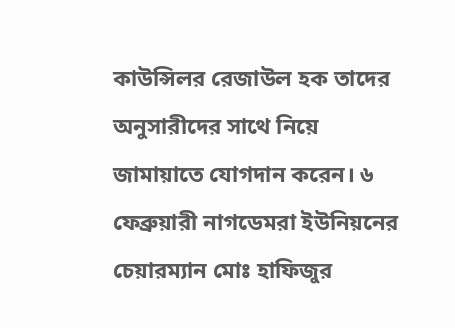কাউন্সিলর রেজাউল হক তাদের অনুসারীদের সাথে নিয়ে জামায়াতে যোগদান করেন। ৬ ফেব্রুয়ারী নাগডেমরা ইউনিয়নের চেয়ারম্যান মোঃ হাফিজুর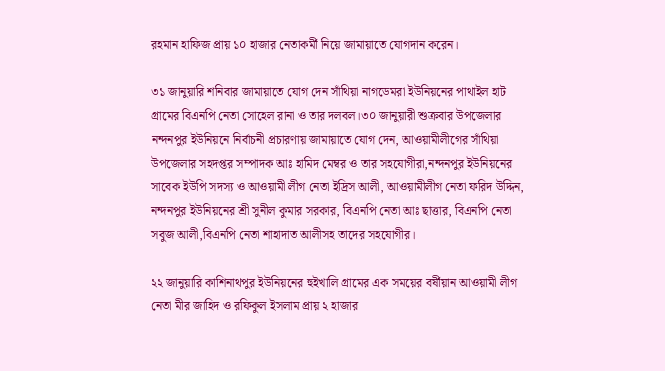রহমান হাফিজ প্রায় ১০ হাজার নেতাকর্মী নিয়ে জামায়াতে যোগদান করেন।

৩১ জানুয়ারি শনিবার জামায়াতে যোগ দেন সাঁথিয়া নাগডেমরা ইউনিয়নের পাথাইল হাট গ্রামের বিএনপি নেতা সোহেল রানা ও তার দলবল।৩০ জানুয়ারী শুক্রবার উপজেলার নন্দনপুর ইউনিয়নে নির্বাচনী প্রচারণায় জামায়াতে যোগ দেন, আওয়ামীলীগের সাঁথিয়া উপজেলার সহদপ্তর সম্পাদক আঃ হামিদ মেম্বর ও তার সহযোগীরা,নন্দনপুর ইউনিয়নের সাবেক ইউপি সদস্য ও আওয়ামী লীগ নেতা ইদ্রিস আলী, আওয়ামীলীগ নেতা ফরিদ উদ্দিন, নন্দনপুর ইউনিয়নের শ্রী সুনীল কুমার সরকার, বিএনপি নেতা আঃ ছাত্তার, বিএনপি নেতা সবুজ আলী,বিএনপি নেতা শাহাদাত আলীসহ তাদের সহযোগীর।

২২ জানুয়ারি কাশিনাথপুর ইউনিয়নের হুইখালি গ্রামের এক সময়ের বর্ষীয়ান আওয়ামী লীগ নেতা মীর জাহিদ ও রফিকুল ইসলাম প্রায় ২ হাজার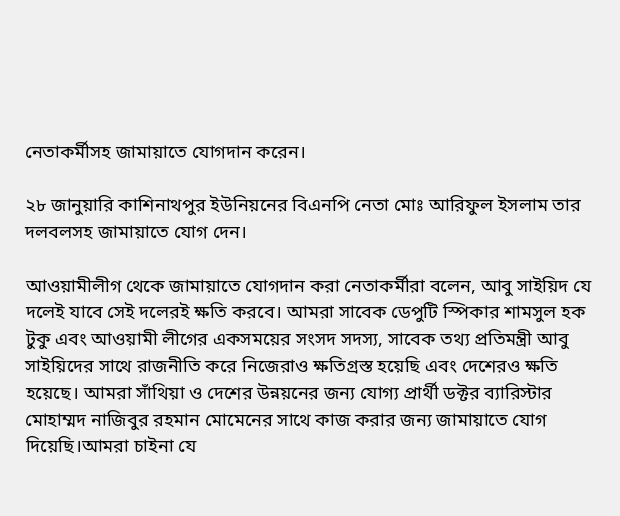নেতাকর্মীসহ জামায়াতে যোগদান করেন।

২৮ জানুয়ারি কাশিনাথপুর ইউনিয়নের বিএনপি নেতা মোঃ আরিফুল ইসলাম তার দলবলসহ জামায়াতে যোগ দেন।

আওয়ামীলীগ থেকে জামায়াতে যোগদান করা নেতাকর্মীরা বলেন, আবু সাইয়িদ যে দলেই যাবে সেই দলেরই ক্ষতি করবে। আমরা সাবেক ডেপুটি স্পিকার শামসুল হক টুকু এবং আওয়ামী লীগের একসময়ের সংসদ সদস্য, সাবেক তথ্য প্রতিমন্ত্রী আবু সাইয়িদের সাথে রাজনীতি করে নিজেরাও ক্ষতিগ্রস্ত হয়েছি এবং দেশেরও ক্ষতি হয়েছে। আমরা সাঁথিয়া ও দেশের উন্নয়নের জন্য যোগ্য প্রার্থী ডক্টর ব্যারিস্টার মোহাম্মদ নাজিবুর রহমান মোমেনের সাথে কাজ করার জন্য জামায়াতে যোগ দিয়েছি।আমরা চাইনা যে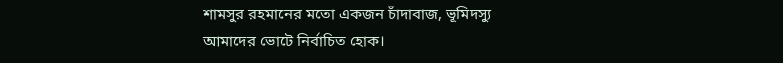শামসুর রহমানের মতো একজন চাঁদাবাজ, ভূমিদস্যু আমাদের ভোটে নির্বাচিত হোক।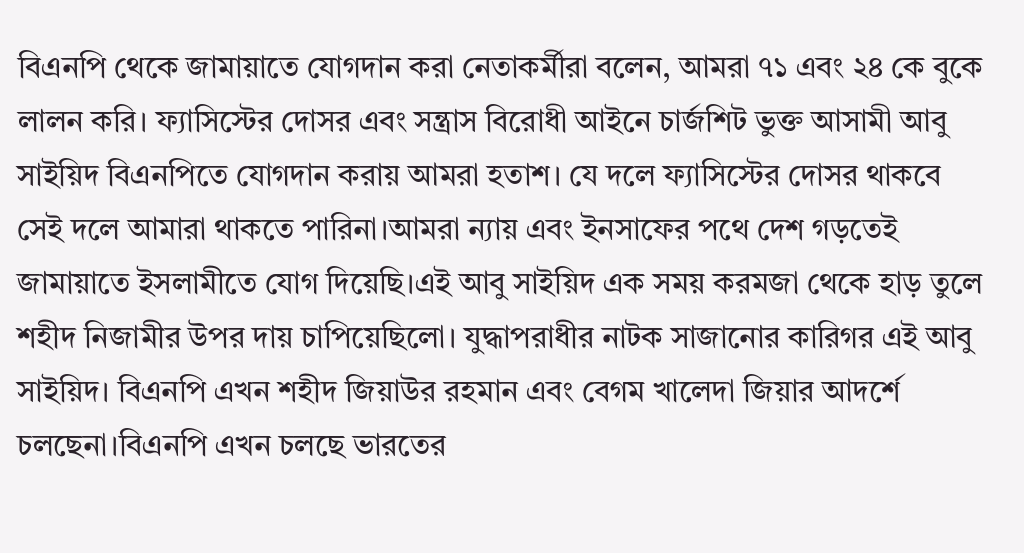বিএনপি থেকে জামায়াতে যোগদান করা নেতাকর্মীরা বলেন, আমরা ৭১ এবং ২৪ কে বুকে লালন করি। ফ্যাসিস্টের দোসর এবং সন্ত্রাস বিরোধী আইনে চার্জশিট ভুক্ত আসামী আবু সাইয়িদ বিএনপিতে যোগদান করায় আমরা হতাশ। যে দলে ফ্যাসিস্টের দোসর থাকবে সেই দলে আমারা থাকতে পারিনা।আমরা ন্যায় এবং ইনসাফের পথে দেশ গড়তেই জামায়াতে ইসলামীতে যোগ দিয়েছি।এই আবু সাইয়িদ এক সময় করমজা থেকে হাড় তুলে শহীদ নিজামীর উপর দায় চাপিয়েছিলো। যুদ্ধাপরাধীর নাটক সাজানোর কারিগর এই আবু সাইয়িদ। বিএনপি এখন শহীদ জিয়াউর রহমান এবং বেগম খালেদা জিয়ার আদর্শে চলছেনা।বিএনপি এখন চলছে ভারতের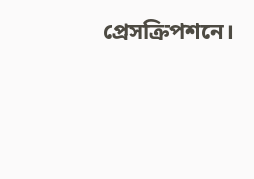প্রেসক্রিপশনে।